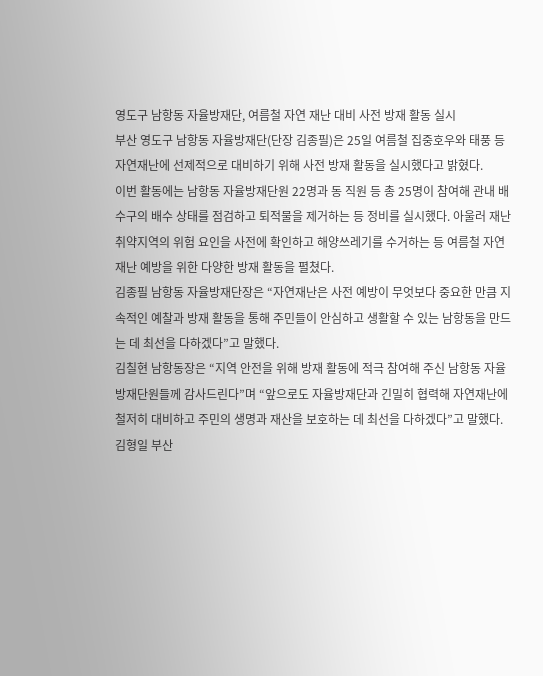영도구 남항동 자율방재단, 여름철 자연 재난 대비 사전 방재 활동 실시
부산 영도구 남항동 자율방재단(단장 김종필)은 25일 여름철 집중호우와 태풍 등 자연재난에 선제적으로 대비하기 위해 사전 방재 활동을 실시했다고 밝혔다.
이번 활동에는 남항동 자율방재단원 22명과 동 직원 등 총 25명이 참여해 관내 배수구의 배수 상태를 점검하고 퇴적물을 제거하는 등 정비를 실시했다. 아울러 재난 취약지역의 위험 요인을 사전에 확인하고 해양쓰레기를 수거하는 등 여름철 자연재난 예방을 위한 다양한 방재 활동을 펼쳤다.
김종필 남항동 자율방재단장은 “자연재난은 사전 예방이 무엇보다 중요한 만큼 지속적인 예찰과 방재 활동을 통해 주민들이 안심하고 생활할 수 있는 남항동을 만드는 데 최선을 다하겠다”고 말했다.
김칠현 남항동장은 “지역 안전을 위해 방재 활동에 적극 참여해 주신 남항동 자율방재단원들께 감사드린다”며 “앞으로도 자율방재단과 긴밀히 협력해 자연재난에 철저히 대비하고 주민의 생명과 재산을 보호하는 데 최선을 다하겠다”고 말했다.
김형일 부산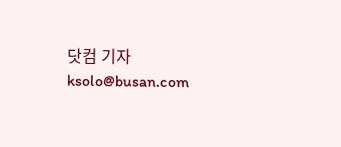닷컴 기자 ksolo@busan.com